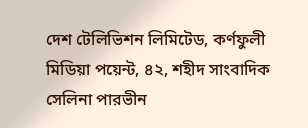দেশ টেলিভিশন লিমিটেড, কর্ণফুলী মিডিয়া পয়েন্ট, ৪২, শহীদ সাংবাদিক সেলিনা পারভীন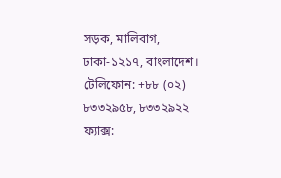সড়ক, মালিবাগ, ঢাকা-১২১৭, বাংলাদেশ।
টেলিফোন: +৮৮ (০২) ৮৩৩২৯৫৮, ৮৩৩২৯২২ ফ্যাক্স: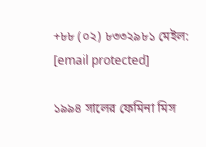+৮৮ (০২) ৮৩৩২৯৮১ মেইল: [email protected]

১৯৯৪ সালের ফেমিনা মিস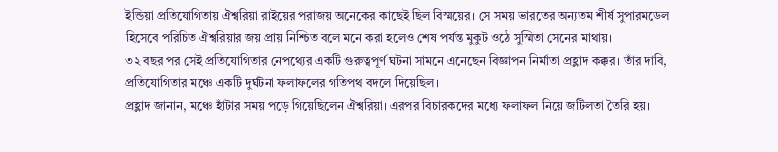ইন্ডিয়া প্রতিযোগিতায় ঐশ্বরিয়া রাইয়ের পরাজয় অনেকের কাছেই ছিল বিস্ময়ের। সে সময় ভারতের অন্যতম শীর্ষ সুপারমডেল হিসেবে পরিচিত ঐশ্বরিয়ার জয় প্রায় নিশ্চিত বলে মনে করা হলেও শেষ পর্যন্ত মুকুট ওঠে সুস্মিতা সেনের মাথায়।
৩২ বছর পর সেই প্রতিযোগিতার নেপথ্যের একটি গুরুত্বপূর্ণ ঘটনা সামনে এনেছেন বিজ্ঞাপন নির্মাতা প্রহ্লাদ কক্কর। তাঁর দাবি, প্রতিযোগিতার মঞ্চে একটি দুর্ঘটনা ফলাফলের গতিপথ বদলে দিয়েছিল।
প্রহ্লাদ জানান, মঞ্চে হাঁটার সময় পড়ে গিয়েছিলেন ঐশ্বরিয়া। এরপর বিচারকদের মধ্যে ফলাফল নিয়ে জটিলতা তৈরি হয়।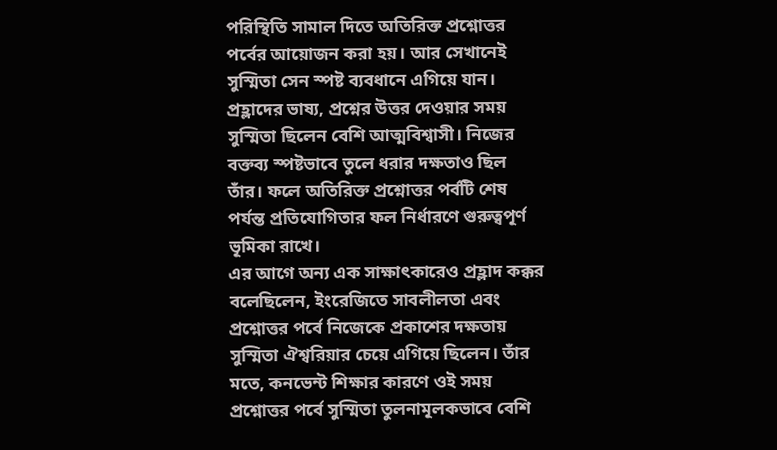পরিস্থিতি সামাল দিতে অতিরিক্ত প্রশ্নোত্তর পর্বের আয়োজন করা হয়। আর সেখানেই সুস্মিতা সেন স্পষ্ট ব্যবধানে এগিয়ে যান।
প্রহ্লাদের ভাষ্য, প্রশ্নের উত্তর দেওয়ার সময় সুস্মিতা ছিলেন বেশি আত্মবিশ্বাসী। নিজের বক্তব্য স্পষ্টভাবে তুলে ধরার দক্ষতাও ছিল তাঁর। ফলে অতিরিক্ত প্রশ্নোত্তর পর্বটি শেষ পর্যন্ত প্রতিযোগিতার ফল নির্ধারণে গুরুত্বপূর্ণ ভূমিকা রাখে।
এর আগে অন্য এক সাক্ষাৎকারেও প্রহ্লাদ কক্কর বলেছিলেন, ইংরেজিতে সাবলীলতা এবং প্রশ্নোত্তর পর্বে নিজেকে প্রকাশের দক্ষতায় সুস্মিতা ঐশ্বরিয়ার চেয়ে এগিয়ে ছিলেন। তাঁর মতে, কনভেন্ট শিক্ষার কারণে ওই সময় প্রশ্নোত্তর পর্বে সুস্মিতা তুলনামূলকভাবে বেশি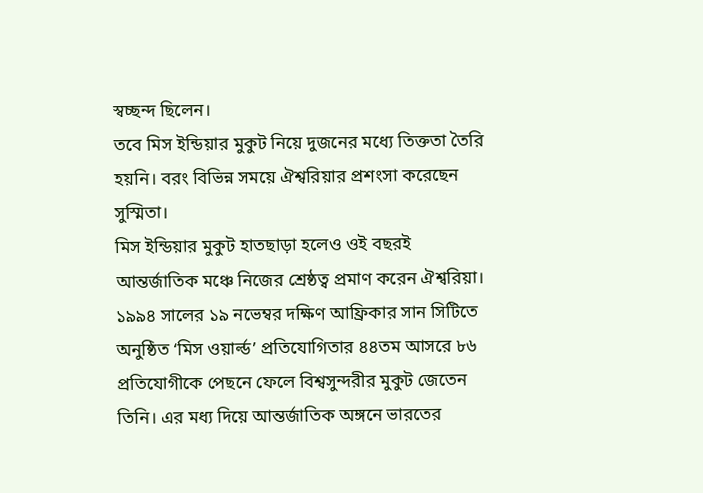স্বচ্ছন্দ ছিলেন।
তবে মিস ইন্ডিয়ার মুকুট নিয়ে দুজনের মধ্যে তিক্ততা তৈরি হয়নি। বরং বিভিন্ন সময়ে ঐশ্বরিয়ার প্রশংসা করেছেন সুস্মিতা।
মিস ইন্ডিয়ার মুকুট হাতছাড়া হলেও ওই বছরই আন্তর্জাতিক মঞ্চে নিজের শ্রেষ্ঠত্ব প্রমাণ করেন ঐশ্বরিয়া। ১৯৯৪ সালের ১৯ নভেম্বর দক্ষিণ আফ্রিকার সান সিটিতে অনুষ্ঠিত ‘মিস ওয়ার্ল্ড’ প্রতিযোগিতার ৪৪তম আসরে ৮৬ প্রতিযোগীকে পেছনে ফেলে বিশ্বসুন্দরীর মুকুট জেতেন তিনি। এর মধ্য দিয়ে আন্তর্জাতিক অঙ্গনে ভারতের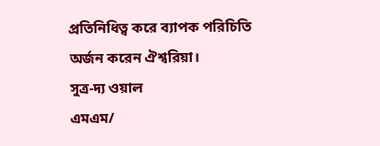প্রতিনিধিত্ব করে ব্যাপক পরিচিতি অর্জন করেন ঐশ্বরিয়া।
সুত্র-দ্য ওয়াল
এমএম/